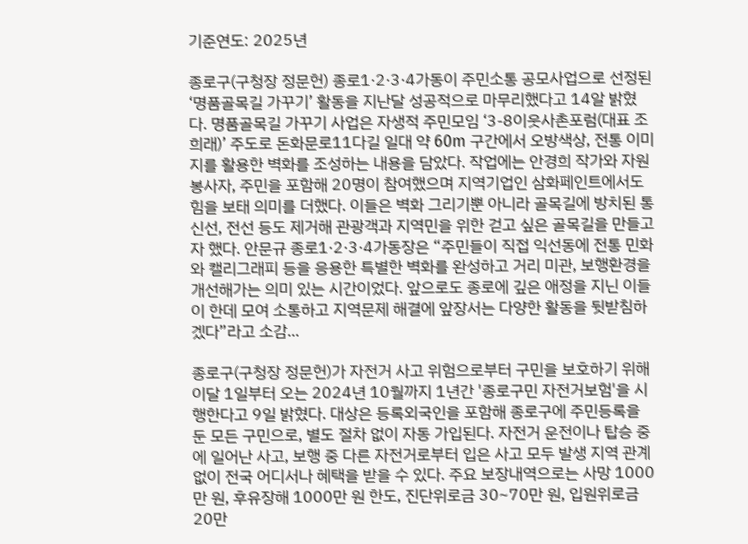기준연도: 2025년

종로구(구청장 정문헌) 종로1·2·3·4가동이 주민소통 공모사업으로 선정된 ‘명품골목길 가꾸기’ 활동을 지난달 성공적으로 마무리했다고 14알 밝혔다. 명품골목길 가꾸기 사업은 자생적 주민모임 ‘3-8이웃사촌포럼(대표 조희래)’ 주도로 돈화문로11다길 일대 약 60m 구간에서 오방색상, 전통 이미지를 활용한 벽화를 조성하는 내용을 담았다. 작업에는 안경희 작가와 자원봉사자, 주민을 포함해 20명이 참여했으며 지역기업인 삼화페인트에서도 힘을 보태 의미를 더했다. 이들은 벽화 그리기뿐 아니라 골목길에 방치된 통신선, 전선 등도 제거해 관광객과 지역민을 위한 걷고 싶은 골목길을 만들고자 했다. 안문규 종로1·2·3·4가동장은 “주민들이 직접 익선동에 전통 민화와 캘리그래피 등을 응용한 특별한 벽화를 완성하고 거리 미관, 보행환경을 개선해가는 의미 있는 시간이었다. 앞으로도 종로에 깊은 애정을 지닌 이들이 한데 모여 소통하고 지역문제 해결에 앞장서는 다양한 활동을 뒷받침하겠다”라고 소감...

종로구(구청장 정문헌)가 자전거 사고 위험으로부터 구민을 보호하기 위해 이달 1일부터 오는 2024년 10월까지 1년간 '종로구민 자전거보험'을 시행한다고 9일 밝혔다. 대상은 등록외국인을 포함해 종로구에 주민등록을 둔 모든 구민으로, 별도 절차 없이 자동 가입된다. 자전거 운전이나 탑승 중에 일어난 사고, 보행 중 다른 자전거로부터 입은 사고 모두 발생 지역 관계없이 전국 어디서나 혜택을 받을 수 있다. 주요 보장내역으로는 사망 1000만 원, 후유장해 1000만 원 한도, 진단위로금 30~70만 원, 입원위로금 20만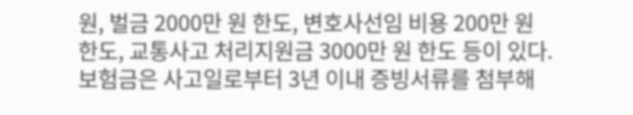원, 벌금 2000만 원 한도, 변호사선임 비용 200만 원 한도, 교통사고 처리지원금 3000만 원 한도 등이 있다. 보험금은 사고일로부터 3년 이내 증빙서류를 첨부해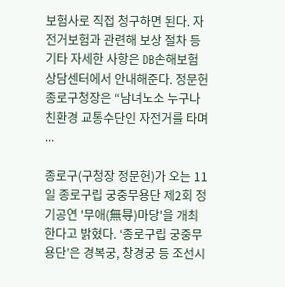보험사로 직접 청구하면 된다. 자전거보험과 관련해 보상 절차 등 기타 자세한 사항은 DB손해보험 상담센터에서 안내해준다. 정문헌 종로구청장은 “남녀노소 누구나 친환경 교통수단인 자전거를 타며 ...

종로구(구청장 정문헌)가 오는 11일 종로구립 궁중무용단 제2회 정기공연 '무애(無㝵)마당'을 개최한다고 밝혔다. ‘종로구립 궁중무용단’은 경복궁, 창경궁 등 조선시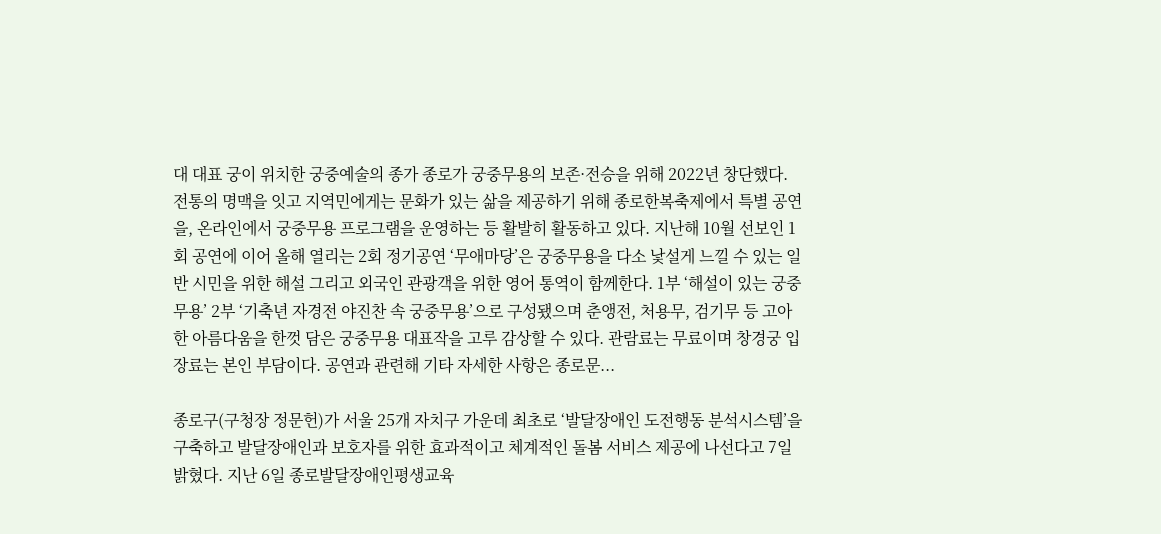대 대표 궁이 위치한 궁중예술의 종가 종로가 궁중무용의 보존·전승을 위해 2022년 창단했다. 전통의 명맥을 잇고 지역민에게는 문화가 있는 삶을 제공하기 위해 종로한복축제에서 특별 공연을, 온라인에서 궁중무용 프로그램을 운영하는 등 활발히 활동하고 있다. 지난해 10월 선보인 1회 공연에 이어 올해 열리는 2회 정기공연 ‘무애마당’은 궁중무용을 다소 낯설게 느낄 수 있는 일반 시민을 위한 해설 그리고 외국인 관광객을 위한 영어 통역이 함께한다. 1부 ‘해설이 있는 궁중무용’ 2부 ‘기축년 자경전 야진찬 속 궁중무용’으로 구성됐으며 춘앵전, 처용무, 검기무 등 고아한 아름다움을 한껏 담은 궁중무용 대표작을 고루 감상할 수 있다. 관람료는 무료이며 창경궁 입장료는 본인 부담이다. 공연과 관련해 기타 자세한 사항은 종로문...

종로구(구청장 정문헌)가 서울 25개 자치구 가운데 최초로 ‘발달장애인 도전행동 분석시스템’을 구축하고 발달장애인과 보호자를 위한 효과적이고 체계적인 돌봄 서비스 제공에 나선다고 7일 밝혔다. 지난 6일 종로발달장애인평생교육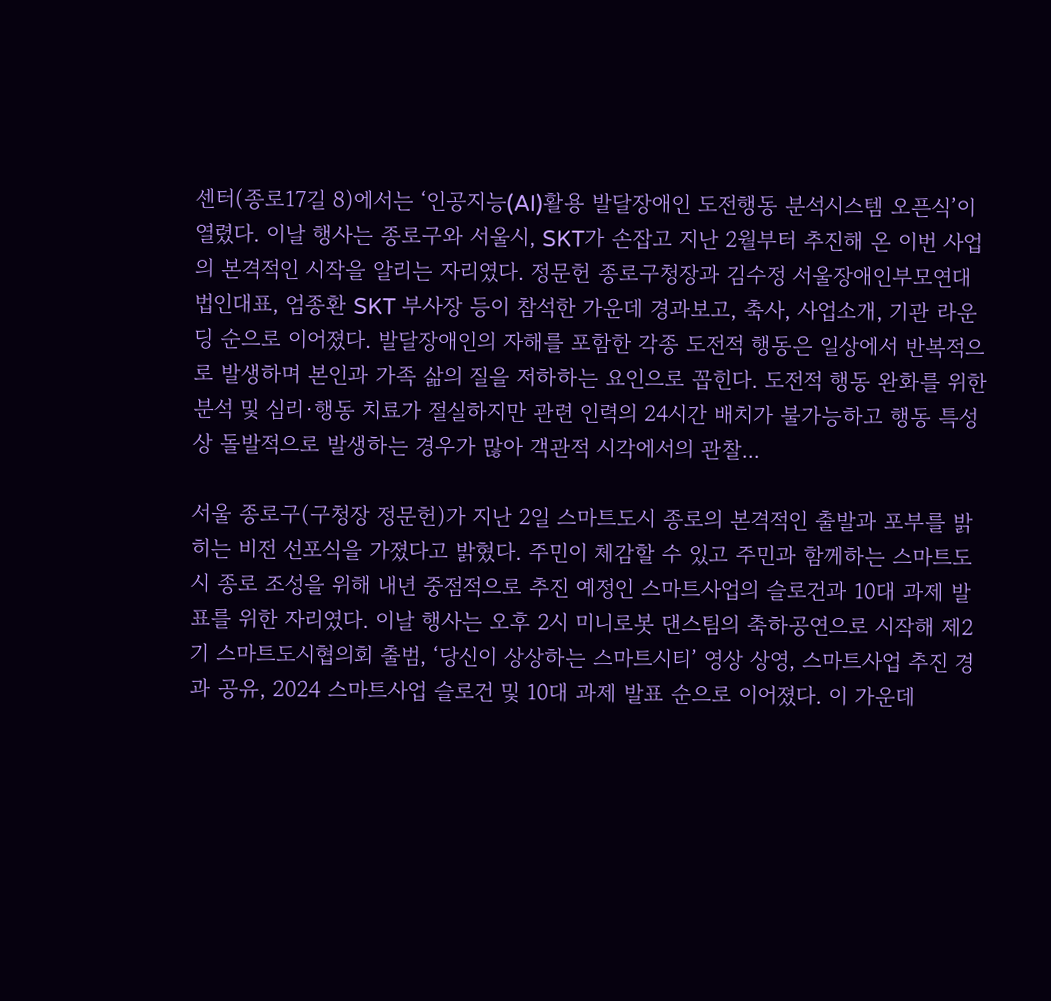센터(종로17길 8)에서는 ‘인공지능(AI)활용 발달장애인 도전행동 분석시스템 오픈식’이 열렸다. 이날 행사는 종로구와 서울시, SKT가 손잡고 지난 2월부터 추진해 온 이번 사업의 본격적인 시작을 알리는 자리였다. 정문헌 종로구청장과 김수정 서울장애인부모연대 법인대표, 엄종환 SKT 부사장 등이 참석한 가운데 경과보고, 축사, 사업소개, 기관 라운딩 순으로 이어졌다. 발달장애인의 자해를 포함한 각종 도전적 행동은 일상에서 반복적으로 발생하며 본인과 가족 삶의 질을 저하하는 요인으로 꼽힌다. 도전적 행동 완화를 위한 분석 및 심리·행동 치료가 절실하지만 관련 인력의 24시간 배치가 불가능하고 행동 특성상 돌발적으로 발생하는 경우가 많아 객관적 시각에서의 관찰...

서울 종로구(구청장 정문헌)가 지난 2일 스마트도시 종로의 본격적인 출발과 포부를 밝히는 비전 선포식을 가졌다고 밝혔다. 주민이 체감할 수 있고 주민과 함께하는 스마트도시 종로 조성을 위해 내년 중점적으로 추진 예정인 스마트사업의 슬로건과 10대 과제 발표를 위한 자리였다. 이날 행사는 오후 2시 미니로봇 댄스팀의 축하공연으로 시작해 제2기 스마트도시협의회 출범, ‘당신이 상상하는 스마트시티’ 영상 상영, 스마트사업 추진 경과 공유, 2024 스마트사업 슬로건 및 10대 과제 발표 순으로 이어졌다. 이 가운데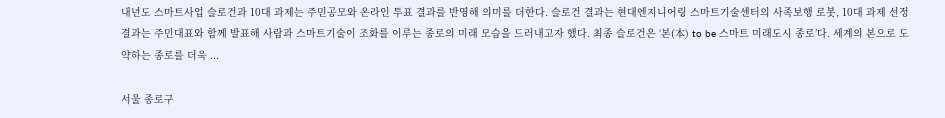내년도 스마트사업 슬로건과 10대 과제는 주민공모와 온라인 투표 결과를 반영해 의미를 더한다. 슬로건 결과는 현대엔지니어링 스마트기술센터의 사족보행 로봇, 10대 과제 선정 결과는 주민대표와 함께 발표해 사람과 스마트기술이 조화를 이루는 종로의 미래 모습을 드러내고자 했다. 최종 슬로건은 ‘본(本) to be 스마트 미래도시 종로’다. 세계의 본으로 도약하는 종로를 더욱 ...

서울 종로구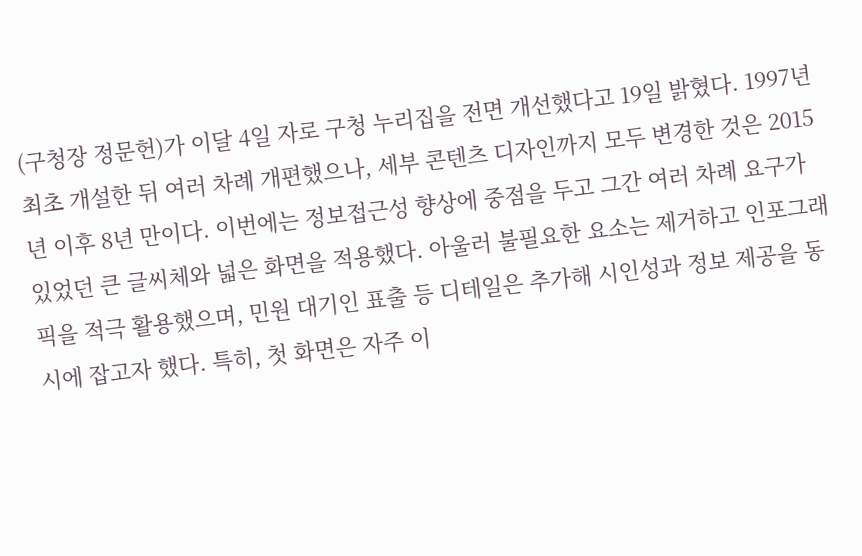(구청장 정문헌)가 이달 4일 자로 구청 누리집을 전면 개선했다고 19일 밝혔다. 1997년 최초 개설한 뒤 여러 차례 개편했으나, 세부 콘텐츠 디자인까지 모두 변경한 것은 2015년 이후 8년 만이다. 이번에는 정보접근성 향상에 중점을 두고 그간 여러 차례 요구가 있었던 큰 글씨체와 넓은 화면을 적용했다. 아울러 불필요한 요소는 제거하고 인포그래픽을 적극 활용했으며, 민원 대기인 표출 등 디테일은 추가해 시인성과 정보 제공을 동시에 잡고자 했다. 특히, 첫 화면은 자주 이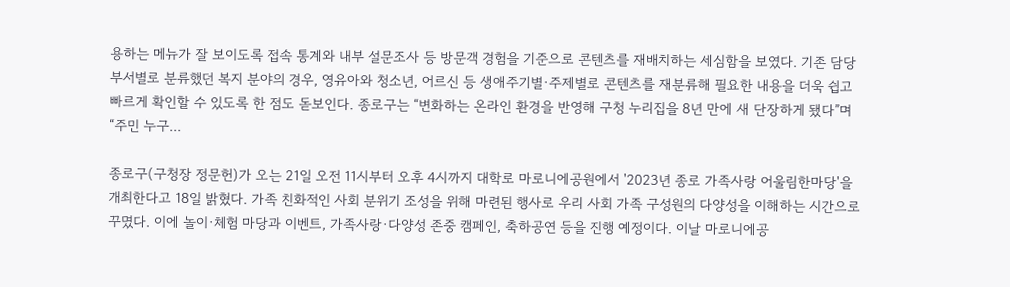용하는 메뉴가 잘 보이도록 접속 통계와 내부 설문조사 등 방문객 경험을 기준으로 콘텐츠를 재배치하는 세심함을 보였다. 기존 담당 부서별로 분류했던 복지 분야의 경우, 영유아와 청소년, 어르신 등 생애주기별·주제별로 콘텐츠를 재분류해 필요한 내용을 더욱 쉽고 빠르게 확인할 수 있도록 한 점도 돋보인다. 종로구는 “변화하는 온라인 환경을 반영해 구청 누리집을 8년 만에 새 단장하게 됐다”며 “주민 누구...

종로구(구청장 정문헌)가 오는 21일 오전 11시부터 오후 4시까지 대학로 마로니에공원에서 '2023년 종로 가족사랑 어울림한마당'을 개최한다고 18일 밝혔다. 가족 친화적인 사회 분위기 조성을 위해 마련된 행사로 우리 사회 가족 구성원의 다양성을 이해하는 시간으로 꾸몄다. 이에 놀이·체험 마당과 이벤트, 가족사랑·다양성 존중 캠페인, 축하공연 등을 진행 예정이다. 이날 마로니에공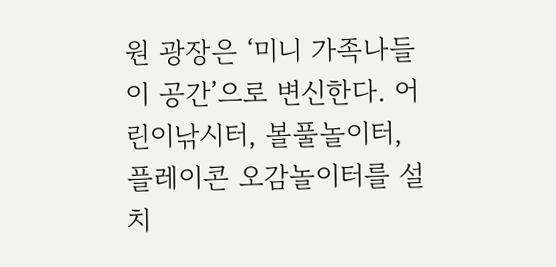원 광장은 ‘미니 가족나들이 공간’으로 변신한다. 어린이낚시터, 볼풀놀이터, 플레이콘 오감놀이터를 설치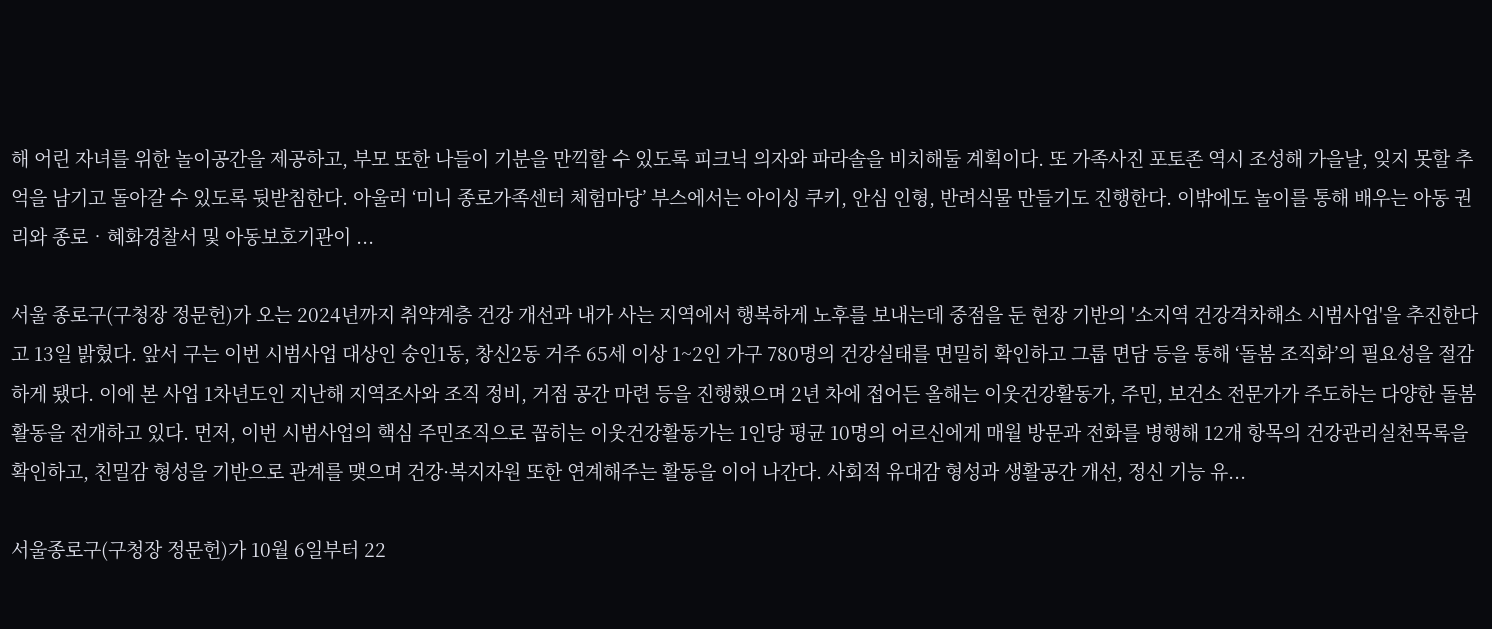해 어린 자녀를 위한 놀이공간을 제공하고, 부모 또한 나들이 기분을 만끽할 수 있도록 피크닉 의자와 파라솔을 비치해둘 계획이다. 또 가족사진 포토존 역시 조성해 가을날, 잊지 못할 추억을 남기고 돌아갈 수 있도록 뒷받침한다. 아울러 ‘미니 종로가족센터 체험마당’ 부스에서는 아이싱 쿠키, 안심 인형, 반려식물 만들기도 진행한다. 이밖에도 놀이를 통해 배우는 아동 권리와 종로‧혜화경찰서 및 아동보호기관이 ...

서울 종로구(구청장 정문헌)가 오는 2024년까지 취약계층 건강 개선과 내가 사는 지역에서 행복하게 노후를 보내는데 중점을 둔 현장 기반의 '소지역 건강격차해소 시범사업'을 추진한다고 13일 밝혔다. 앞서 구는 이번 시범사업 대상인 숭인1동, 창신2동 거주 65세 이상 1~2인 가구 780명의 건강실태를 면밀히 확인하고 그룹 면담 등을 통해 ‘돌봄 조직화’의 필요성을 절감하게 됐다. 이에 본 사업 1차년도인 지난해 지역조사와 조직 정비, 거점 공간 마련 등을 진행했으며 2년 차에 접어든 올해는 이웃건강활동가, 주민, 보건소 전문가가 주도하는 다양한 돌봄 활동을 전개하고 있다. 먼저, 이번 시범사업의 핵심 주민조직으로 꼽히는 이웃건강활동가는 1인당 평균 10명의 어르신에게 매월 방문과 전화를 병행해 12개 항목의 건강관리실천목록을 확인하고, 친밀감 형성을 기반으로 관계를 맺으며 건강·복지자원 또한 연계해주는 활동을 이어 나간다. 사회적 유대감 형성과 생활공간 개선, 정신 기능 유...

서울종로구(구청장 정문헌)가 10월 6일부터 22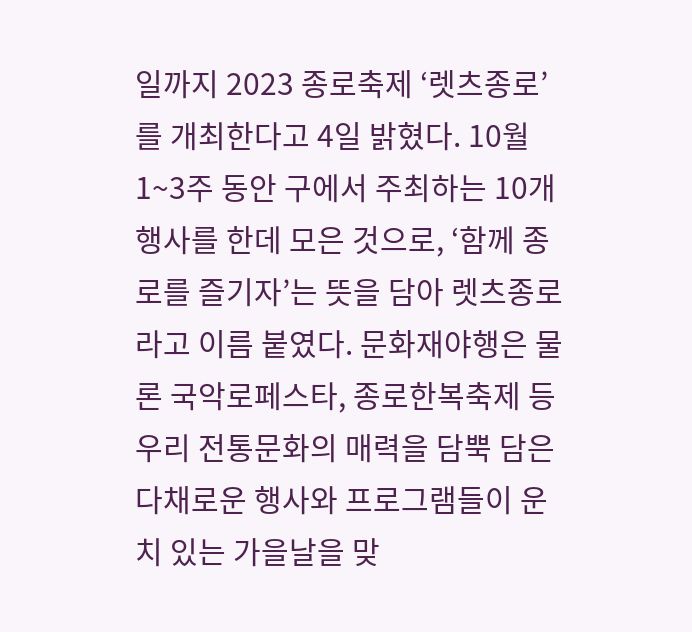일까지 2023 종로축제 ‘렛츠종로’를 개최한다고 4일 밝혔다. 10월 1~3주 동안 구에서 주최하는 10개 행사를 한데 모은 것으로, ‘함께 종로를 즐기자’는 뜻을 담아 렛츠종로라고 이름 붙였다. 문화재야행은 물론 국악로페스타, 종로한복축제 등 우리 전통문화의 매력을 담뿍 담은 다채로운 행사와 프로그램들이 운치 있는 가을날을 맞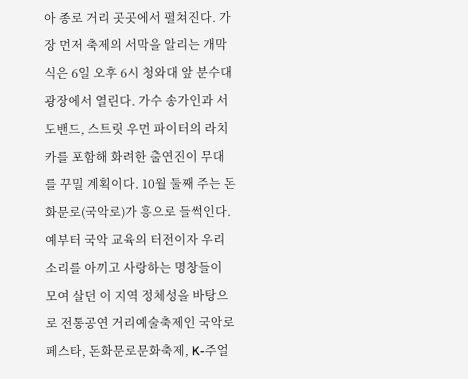아 종로 거리 곳곳에서 펼쳐진다. 가장 먼저 축제의 서막을 알리는 개막식은 6일 오후 6시 청와대 앞 분수대 광장에서 열린다. 가수 송가인과 서도밴드, 스트릿 우먼 파이터의 라치카를 포함해 화려한 출연진이 무대를 꾸밀 계획이다. 10월 둘째 주는 돈화문로(국악로)가 흥으로 들썩인다. 예부터 국악 교육의 터전이자 우리 소리를 아끼고 사랑하는 명창들이 모여 살던 이 지역 정체성을 바탕으로 전통공연 거리예술축제인 국악로페스타, 돈화문로문화축제, K-주얼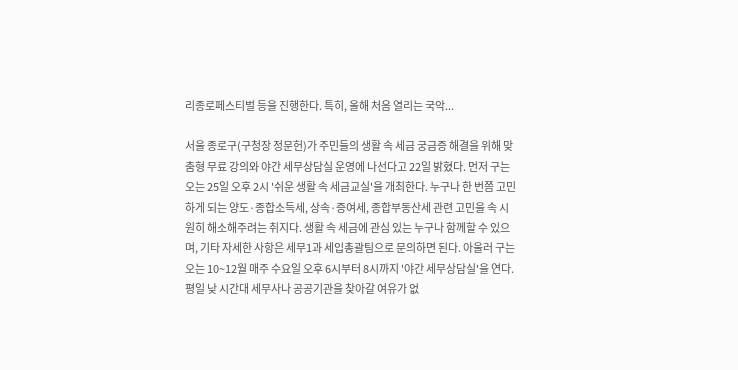리종로페스티벌 등을 진행한다. 특히, 올해 처음 열리는 국악...

서울 종로구(구청장 정문헌)가 주민들의 생활 속 세금 궁금증 해결을 위해 맞춤형 무료 강의와 야간 세무상담실 운영에 나선다고 22일 밝혔다. 먼저 구는 오는 25일 오후 2시 '쉬운 생활 속 세금교실'을 개최한다. 누구나 한 번쯤 고민하게 되는 양도·종합소득세, 상속·증여세, 종합부동산세 관련 고민을 속 시원히 해소해주려는 취지다. 생활 속 세금에 관심 있는 누구나 함께할 수 있으며, 기타 자세한 사항은 세무1과 세입총괄팀으로 문의하면 된다. 아울러 구는 오는 10~12월 매주 수요일 오후 6시부터 8시까지 '야간 세무상담실'을 연다. 평일 낮 시간대 세무사나 공공기관을 찾아갈 여유가 없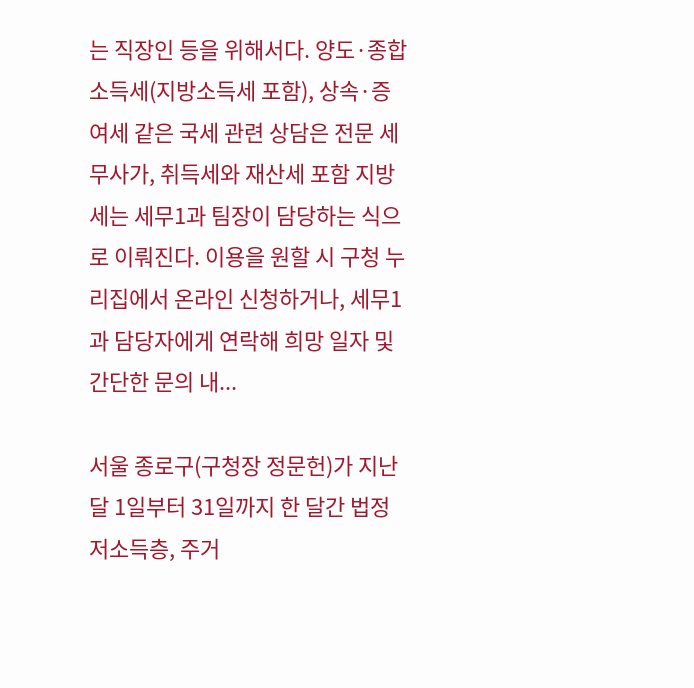는 직장인 등을 위해서다. 양도·종합소득세(지방소득세 포함), 상속·증여세 같은 국세 관련 상담은 전문 세무사가, 취득세와 재산세 포함 지방세는 세무1과 팀장이 담당하는 식으로 이뤄진다. 이용을 원할 시 구청 누리집에서 온라인 신청하거나, 세무1과 담당자에게 연락해 희망 일자 및 간단한 문의 내...

서울 종로구(구청장 정문헌)가 지난달 1일부터 31일까지 한 달간 법정 저소득층, 주거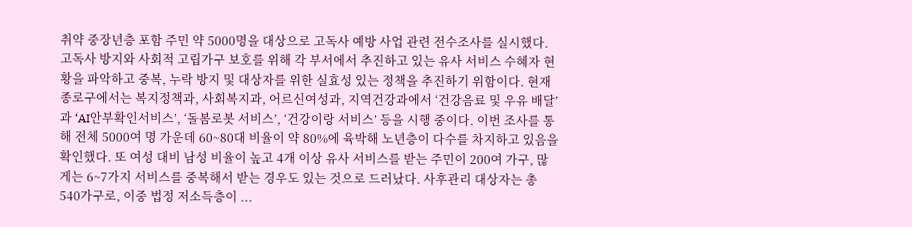취약 중장년층 포함 주민 약 5000명을 대상으로 고독사 예방 사업 관련 전수조사를 실시했다. 고독사 방지와 사회적 고립가구 보호를 위해 각 부서에서 추진하고 있는 유사 서비스 수혜자 현황을 파악하고 중복, 누락 방지 및 대상자를 위한 실효성 있는 정책을 추진하기 위함이다. 현재 종로구에서는 복지정책과, 사회복지과, 어르신여성과, 지역건강과에서 ‘건강음료 및 우유 배달’과 ‘AI안부확인서비스’, ‘돌봄로봇 서비스’, ‘건강이랑 서비스’ 등을 시행 중이다. 이번 조사를 통해 전체 5000여 명 가운데 60~80대 비율이 약 80%에 육박해 노년층이 다수를 차지하고 있음을 확인했다. 또 여성 대비 남성 비율이 높고 4개 이상 유사 서비스를 받는 주민이 200여 가구, 많게는 6~7가지 서비스를 중복해서 받는 경우도 있는 것으로 드러났다. 사후관리 대상자는 총 540가구로, 이중 법정 저소득층이 ...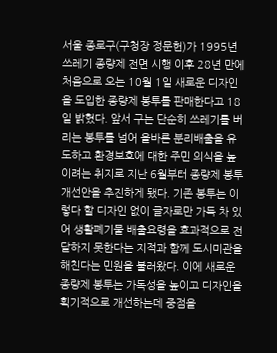서울 종로구(구청장 정문헌)가 1995년 쓰레기 종량제 전면 시행 이후 28년 만에 처음으로 오는 10월 1일 새로운 디자인을 도입한 종량제 봉투를 판매한다고 18일 밝혔다. 앞서 구는 단순히 쓰레기를 버리는 봉투를 넘어 올바른 분리배출을 유도하고 환경보호에 대한 주민 의식을 높이려는 취지로 지난 6월부터 종량제 봉투 개선안을 추진하게 됐다. 기존 봉투는 이렇다 할 디자인 없이 글자로만 가득 차 있어 생활폐기물 배출요령을 효과적으로 전달하지 못한다는 지적과 함께 도시미관을 해친다는 민원을 불러왔다. 이에 새로운 종량제 봉투는 가독성을 높이고 디자인을 획기적으로 개선하는데 중점을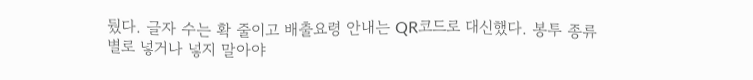뒀다. 글자 수는 확 줄이고 배출요령 안내는 QR코드로 대신했다. 봉투 종류별로 넣거나 넣지 말아야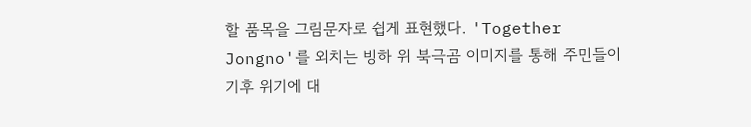할 품목을 그림문자로 쉽게 표현했다. 'Together Jongno'를 외치는 빙하 위 북극곰 이미지를 통해 주민들이 기후 위기에 대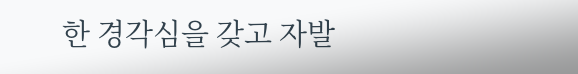한 경각심을 갖고 자발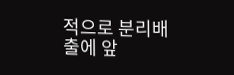적으로 분리배출에 앞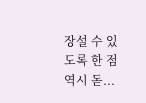장설 수 있도록 한 점 역시 돋...